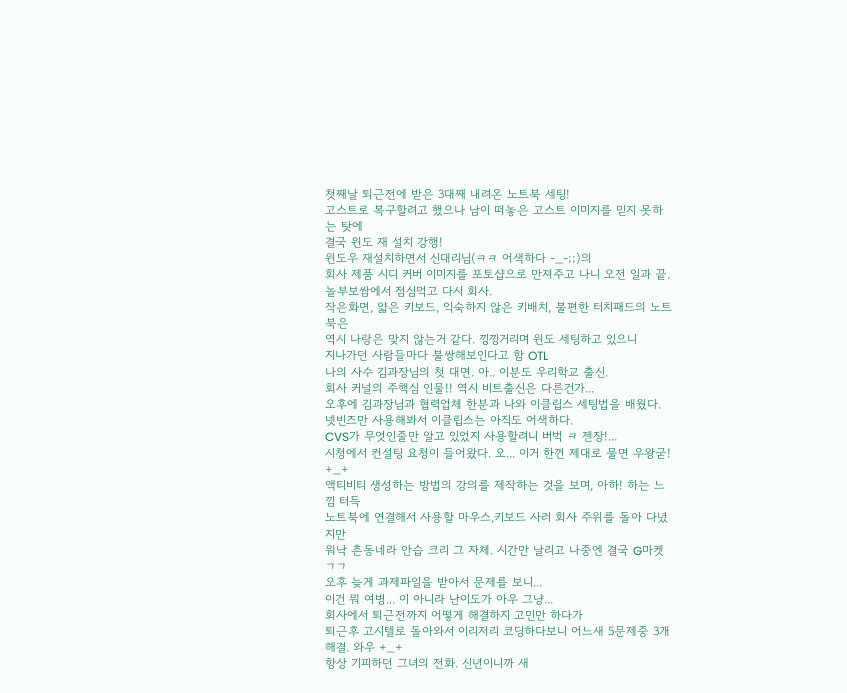첫째날 퇴근전에 받은 3대째 내려온 노트북 세팅!
고스트로 복구할려고 했으나 남이 떠놓은 고스트 이미지를 믿지 못하는 탓에
결국 윈도 재 설치 강행!
윈도우 재설치하면서 신대리님(ㅋㅋ 어색하다 -_-;;)의
회사 제품 시디 커버 이미지를 포토샵으로 만져주고 나니 오전 일과 끝.
놀부보쌈에서 점심먹고 다시 회사.
작은화면, 얇은 키보드, 익숙하지 않은 키배치, 불편한 터치패드의 노트북은
역시 나랑은 맞지 않는거 같다. 낑낑거리며 윈도 세팅하고 있으니
지나가던 사람들마다 불쌍해보인다고 함 OTL
나의 사수 김과장님의 첫 대면. 아.. 이분도 우리학교 출신.
회사 커널의 주핵심 인물!! 역시 비트출신은 다른건가...
오후에 김과장님과 협력업체 한분과 나와 이클립스 세팅법을 배웠다.
넷빈즈만 사용해봐서 이클립스는 아직도 어색하다.
CVS가 무엇인줄만 알고 있었지 사용할려니 버벅 ㅋ 젠장!...
시청에서 컨설팅 요청이 들어왔다. 오... 이거 한껀 제대로 물면 우왕굳! +_+
액티비티 생성하는 방법의 강의를 제작하는 것을 보며, 아하! 하는 느낌 터득
노트북에 연결해서 사용할 마우스,키보드 사러 회사 주위를 돌아 다녔지만
워낙 촌동네라 안습 크리 그 자체. 시간만 날리고 나중엔 결국 G마켓 ㄱㄱ
오후 늦게 과제파일을 받아서 문제를 보니...
이건 뭐 여병... 이 아니라 난이도가 아우 그냥...
회사에서 퇴근전까지 어떻게 해결하지 고민만 하다가
퇴근후 고시텔로 돌아와서 이리저리 코딩하다보니 어느새 5문제중 3개 해결. 와우 +_+
항상 기피하던 그녀의 전화. 신년이니까 새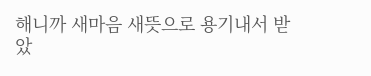해니까 새마음 새뜻으로 용기내서 받았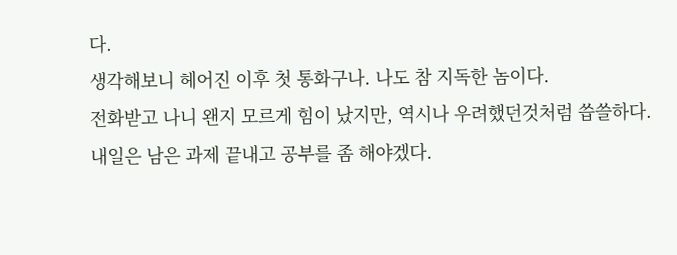다.
생각해보니 헤어진 이후 첫 통화구나. 나도 참 지독한 놈이다.
전화받고 나니 왠지 모르게 힘이 났지만, 역시나 우려했던것처럼 씁쓸하다.
내일은 남은 과제 끝내고 공부를 좀 해야겠다.